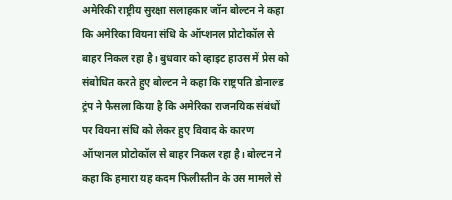अमेरिकी राष्ट्रीय सुरक्षा सलाहकार जॉन बोल्टन ने कहा कि अमेरिका वियना संधि के ऑप्शनल प्रोटोकॉल से बाहर निकल रहा है। बुधवार को व्हाइट हाउस में प्रेस को संबोधित करते हुए बोल्टन ने कहा कि राष्ट्रपति डोनाल्ड ट्रंप ने फैसला किया है कि अमेरिका राजनयिक संबंधों पर वियना संधि को लेकर हुए विवाद के कारण ऑप्शनल प्रोटोकॉल से बाहर निकल रहा है। बोल्टन ने कहा कि हमारा यह कदम फिलीस्तीन के उस मामले से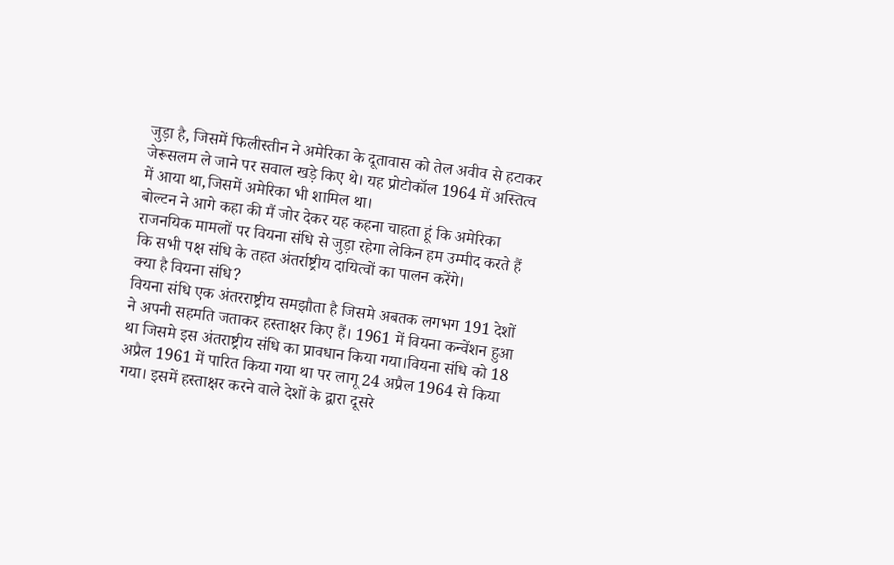जुड़ा है, जिसमें फिलीस्तीन ने अमेरिका के दूतावास को तेल अवीव से हटाकर जेरूसलम ले जाने पर सवाल खड़े किए थे। यह प्रोटोकॉल 1964 में अस्तित्व में आया था,जिसमें अमेरिका भी शामिल था।
बोल्टन ने आगे कहा की मैं जोर देकर यह कहना चाहता हूं कि अमेरिका राजनयिक मामलों पर वियना संधि से जुड़ा रहेगा लेकिन हम उम्मीद करते हैं कि सभी पक्ष संधि के तहत अंतर्राष्ट्रीय दायित्वों का पालन करेंगे।
क्या है वियना संधि?
वियना संधि एक अंतरराष्ट्रीय समझौता है जिसमे अबतक लगभग 191 देशों ने अपनी सहमति जताकर हस्ताक्षर किए हैं। 1961 में वियना कन्वेंशन हुआ था जिसमे इस अंतराष्ट्रीय संधि का प्रावधान किया गया।वियना संधि को 18 अप्रैल 1961 में पारित किया गया था पर लागू 24 अप्रैल 1964 से किया गया। इसमें हस्ताक्षर करने वाले देशों के द्वारा दूसरे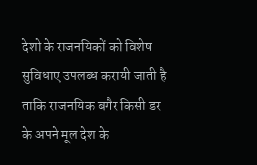देशो के राजनयिकों को विशेष सुविधाए उपलब्ध करायी जाती है ताकि राजनयिक बगैर किसी डर के अपने मूल देश के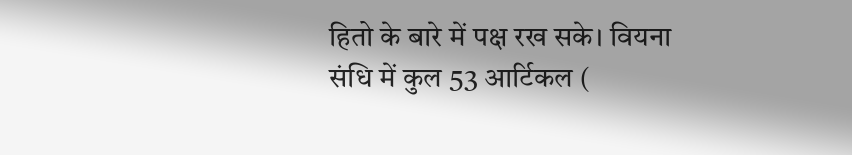हितो के बारे में पक्ष रख सके। वियना संधि में कुल 53 आर्टिकल (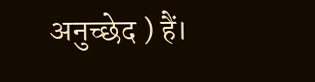अनुच्छेद ) हैं।